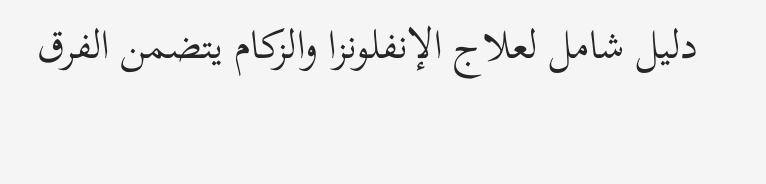دليل شامل لعلاج الإنفلونزا والزكام يتضمن الفرق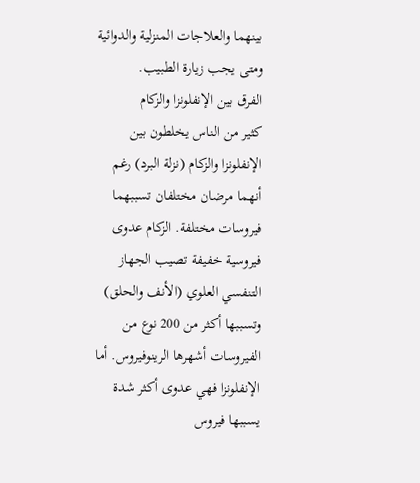بينهما والعلاجات المنزلية والدوائية ومتى يجب زيارة الطبيب.
الفرق بين الإنفلونزا والزكام
كثير من الناس يخلطون بين الإنفلونزا والزكام (نزلة البرد) رغم أنهما مرضان مختلفان تسببهما فيروسات مختلفة. الزكام عدوى فيروسية خفيفة تصيب الجهاز التنفسي العلوي (الأنف والحلق) وتسببها أكثر من 200 نوع من الفيروسات أشهرها الرينوفيروس. أما الإنفلونزا فهي عدوى أكثر شدة يسببها فيروس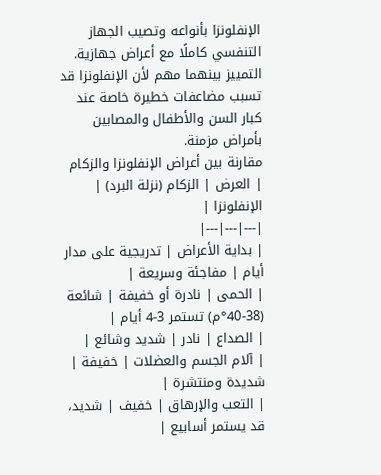الإنفلونزا بأنواعه وتصيب الجهاز التنفسي كاملًا مع أعراض جهازية. التمييز بينهما مهم لأن الإنفلونزا قد تسبب مضاعفات خطيرة خاصة عند كبار السن والأطفال والمصابين بأمراض مزمنة.
مقارنة بين أعراض الإنفلونزا والزكام
| العرض | الزكام (نزلة البرد) | الإنفلونزا |
|---|---|---|
| بداية الأعراض | تدريجية على مدار أيام | مفاجئة وسريعة |
| الحمى | نادرة أو خفيفة | شائعة (38-40°م) تستمر 3-4 أيام |
| الصداع | نادر | شديد وشائع |
| آلام الجسم والعضلات | خفيفة | شديدة ومنتشرة |
| التعب والإرهاق | خفيف | شديد، قد يستمر أسابيع |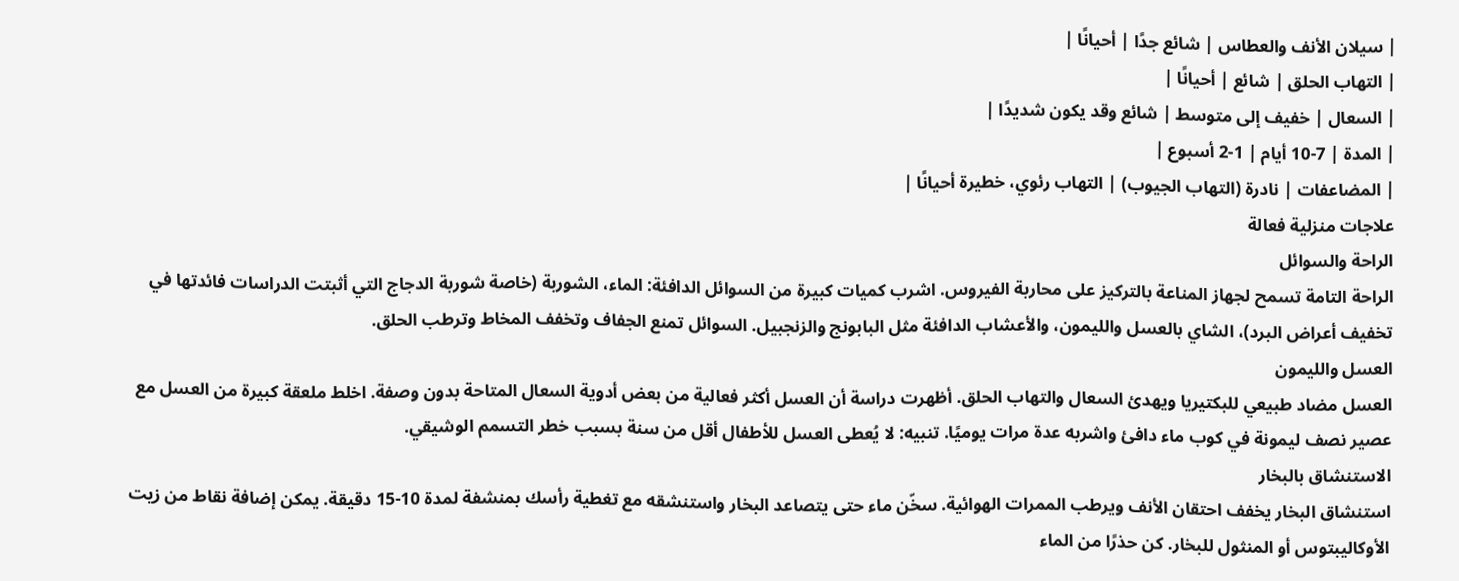| سيلان الأنف والعطاس | شائع جدًا | أحيانًا |
| التهاب الحلق | شائع | أحيانًا |
| السعال | خفيف إلى متوسط | شائع وقد يكون شديدًا |
| المدة | 7-10 أيام | 1-2 أسبوع |
| المضاعفات | نادرة (التهاب الجيوب) | التهاب رئوي، خطيرة أحيانًا |
علاجات منزلية فعالة
الراحة والسوائل
الراحة التامة تسمح لجهاز المناعة بالتركيز على محاربة الفيروس. اشرب كميات كبيرة من السوائل الدافئة: الماء، الشوربة (خاصة شوربة الدجاج التي أثبتت الدراسات فائدتها في تخفيف أعراض البرد)، الشاي بالعسل والليمون، والأعشاب الدافئة مثل البابونج والزنجبيل. السوائل تمنع الجفاف وتخفف المخاط وترطب الحلق.
العسل والليمون
العسل مضاد طبيعي للبكتيريا ويهدئ السعال والتهاب الحلق. أظهرت دراسة أن العسل أكثر فعالية من بعض أدوية السعال المتاحة بدون وصفة. اخلط ملعقة كبيرة من العسل مع عصير نصف ليمونة في كوب ماء دافئ واشربه عدة مرات يوميًا. تنبيه: لا يُعطى العسل للأطفال أقل من سنة بسبب خطر التسمم الوشيقي.
الاستنشاق بالبخار
استنشاق البخار يخفف احتقان الأنف ويرطب الممرات الهوائية. سخّن ماء حتى يتصاعد البخار واستنشقه مع تغطية رأسك بمنشفة لمدة 10-15 دقيقة. يمكن إضافة نقاط من زيت الأوكاليبتوس أو المنثول للبخار. كن حذرًا من الماء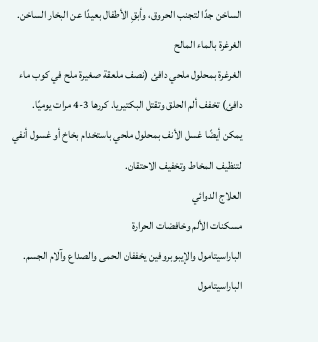الساخن جدًا لتجنب الحروق، وأبقِ الأطفال بعيدًا عن البخار الساخن.
الغرغرة بالماء المالح
الغرغرة بمحلول ملحي دافئ (نصف ملعقة صغيرة ملح في كوب ماء دافئ) تخفف ألم الحلق وتقتل البكتيريا. كررها 3-4 مرات يوميًا. يمكن أيضًا غسل الأنف بمحلول ملحي باستخدام بخاخ أو غسول أنفي لتنظيف المخاط وتخفيف الاحتقان.
العلاج الدوائي
مسكنات الألم وخافضات الحرارة
الباراسيتامول والإيبوبروفين يخففان الحمى والصداع وآلام الجسم. الباراسيتامول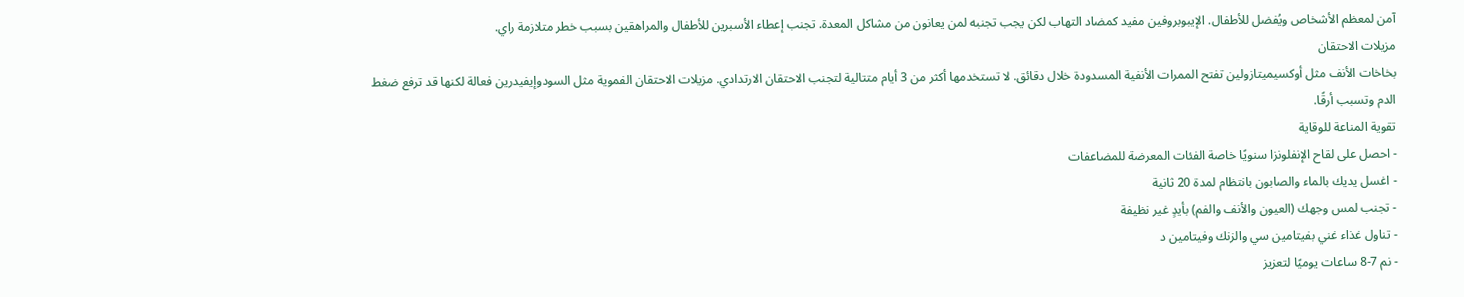آمن لمعظم الأشخاص ويُفضل للأطفال. الإيبوبروفين مفيد كمضاد التهاب لكن يجب تجنبه لمن يعانون من مشاكل المعدة. تجنب إعطاء الأسبرين للأطفال والمراهقين بسبب خطر متلازمة راي.
مزيلات الاحتقان
بخاخات الأنف مثل أوكسيميتازولين تفتح الممرات الأنفية المسدودة خلال دقائق. لا تستخدمها أكثر من 3 أيام متتالية لتجنب الاحتقان الارتدادي. مزيلات الاحتقان الفموية مثل السودوإيفيدرين فعالة لكنها قد ترفع ضغط الدم وتسبب أرقًا.
تقوية المناعة للوقاية
- احصل على لقاح الإنفلونزا سنويًا خاصة الفئات المعرضة للمضاعفات
- اغسل يديك بالماء والصابون بانتظام لمدة 20 ثانية
- تجنب لمس وجهك (العيون والأنف والفم) بأيدٍ غير نظيفة
- تناول غذاء غني بفيتامين سي والزنك وفيتامين د
- نم 7-8 ساعات يوميًا لتعزيز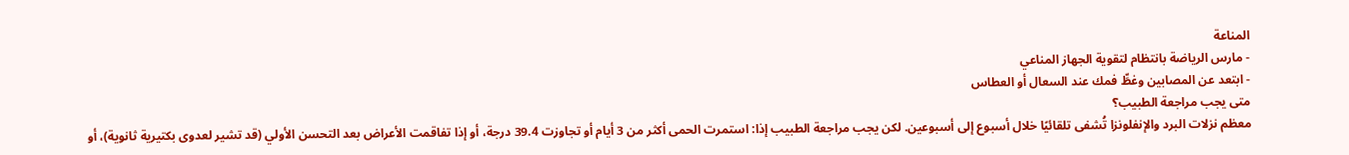المناعة
- مارس الرياضة بانتظام لتقوية الجهاز المناعي
- ابتعد عن المصابين وغطِّ فمك عند السعال أو العطاس
متى يجب مراجعة الطبيب؟
معظم نزلات البرد والإنفلونزا تُشفى تلقائيًا خلال أسبوع إلى أسبوعين. لكن يجب مراجعة الطبيب إذا: استمرت الحمى أكثر من 3 أيام أو تجاوزت 39.4 درجة، أو إذا تفاقمت الأعراض بعد التحسن الأولي (قد تشير لعدوى بكتيرية ثانوية)، أو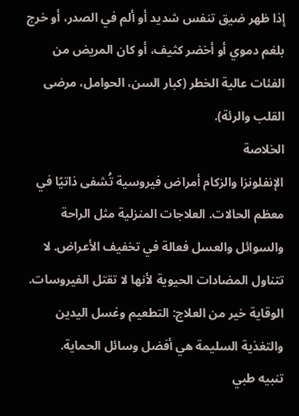إذا ظهر ضيق تنفس شديد أو ألم في الصدر، أو خرج بلغم دموي أو أخضر كثيف، أو كان المريض من الفئات عالية الخطر (كبار السن، الحوامل، مرضى القلب والرئة).
الخلاصة
الإنفلونزا والزكام أمراض فيروسية تُشفى ذاتيًا في معظم الحالات. العلاجات المنزلية مثل الراحة والسوائل والعسل فعالة في تخفيف الأعراض. لا تتناول المضادات الحيوية لأنها لا تقتل الفيروسات. الوقاية خير من العلاج: التطعيم وغسل اليدين والتغذية السليمة هي أفضل وسائل الحماية.
تنبيه طبي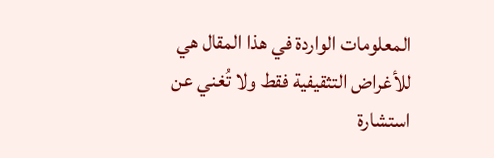المعلومات الواردة في هذا المقال هي للأغراض التثقيفية فقط ولا تُغني عن استشارة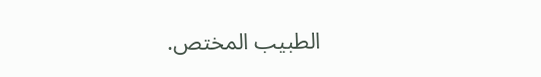الطبيب المختص.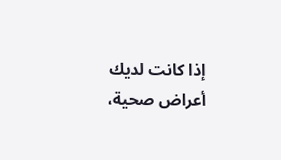إذا كانت لديك أعراض صحية،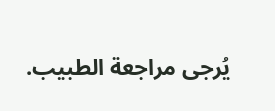يُرجى مراجعة الطبيب.